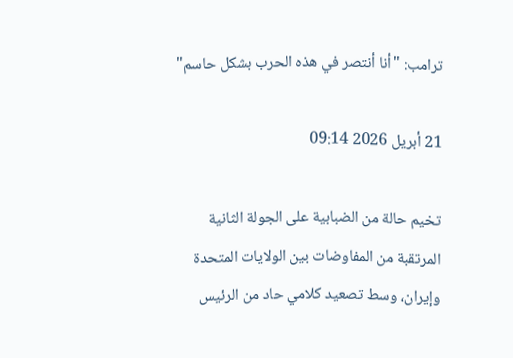ترامب: "أنا أنتصر في هذه الحرب بشكل حاسم"

21 أبريل 2026 09:14

تخيم حالة من الضبابية على الجولة الثانية المرتقبة من المفاوضات بين الولايات المتحدة وإيران، وسط تصعيد كلامي حاد من الرئيس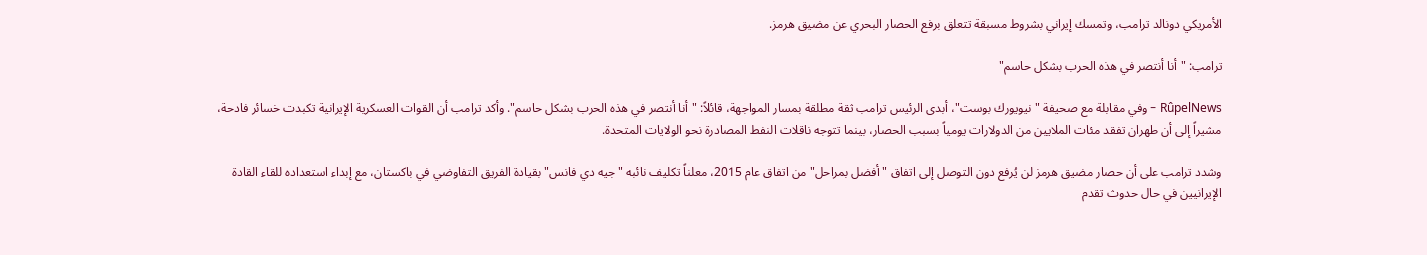الأمريكي دونالد ترامب، وتمسك إيراني بشروط مسبقة تتعلق برفع الحصار البحري عن مضيق هرمز.

ترامب: "أنا أنتصر في هذه الحرب بشكل حاسم"

RûpelNews - وفي مقابلة مع صحيفة "نيويورك بوست"، أبدى الرئيس ترامب ثقة مطلقة بمسار المواجهة، قائلاً: "أنا أنتصر في هذه الحرب بشكل حاسم". وأكد ترامب أن القوات العسكرية الإيرانية تكبدت خسائر فادحة، مشيراً إلى أن طهران تفقد مئات الملايين من الدولارات يومياً بسبب الحصار، بينما تتوجه ناقلات النفط المصادرة نحو الولايات المتحدة.

وشدد ترامب على أن حصار مضيق هرمز لن يُرفع دون التوصل إلى اتفاق "أفضل بمراحل" من اتفاق عام 2015، معلناً تكليف نائبه "جيه دي فانس" بقيادة الفريق التفاوضي في باكستان، مع إبداء استعداده للقاء القادة الإيرانيين في حال حدوث تقدم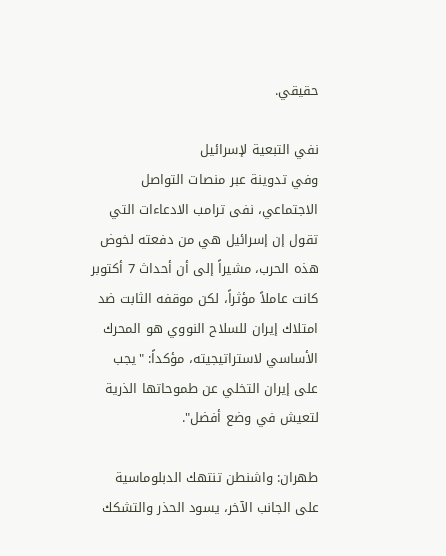حقيقي.

نفي التبعية لإسرائيل
وفي تدوينة عبر منصات التواصل الاجتماعي، نفى ترامب الادعاءات التي تقول إن إسرائيل هي من دفعته لخوض هذه الحرب، مشيراً إلى أن أحداث 7 أكتوبر كانت عاملاً مؤثراً، لكن موقفه الثابت ضد امتلاك إيران للسلاح النووي هو المحرك الأساسي لاستراتيجيته، مؤكداً: "يجب على إيران التخلي عن طموحاتها الذرية لتعيش في وضع أفضل".

طهران: واشنطن تنتهك الدبلوماسية
على الجانب الآخر، يسود الحذر والتشكك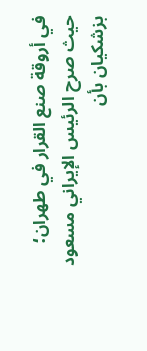في أروقة صنع القرار في طهران؛ حيث صرح الرئيس الإيراني مسعود بزشكيان بأن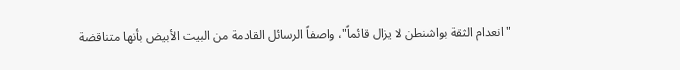"انعدام الثقة بواشنطن لا يزال قائماً"، واصفاً الرسائل القادمة من البيت الأبيض بأنها متناقضة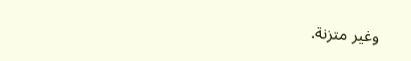وغير متزنة.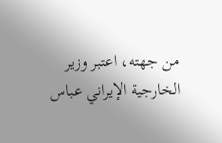من جهته، اعتبر وزير الخارجية الإيراني عباس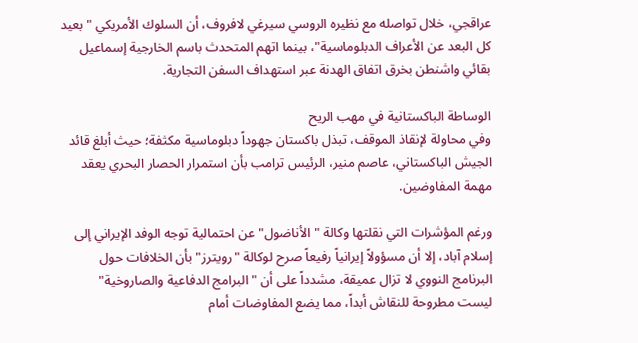عراقجي، خلال تواصله مع نظيره الروسي سيرغي لافروف، أن السلوك الأمريكي "بعيد كل البعد عن الأعراف الدبلوماسية"، بينما اتهم المتحدث باسم الخارجية إسماعيل بقائي واشنطن بخرق اتفاق الهدنة عبر استهداف السفن التجارية.

الوساطة الباكستانية في مهب الريح
وفي محاولة لإنقاذ الموقف، تبذل باكستان جهوداً دبلوماسية مكثفة؛ حيث أبلغ قائد الجيش الباكستاني، عاصم منير، الرئيس ترامب بأن استمرار الحصار البحري يعقد مهمة المفاوضين.

ورغم المؤشرات التي نقلتها وكالة "الأناضول" عن احتمالية توجه الوفد الإيراني إلى إسلام آباد، إلا أن مسؤولاً إيرانياً رفيعاً صرح لوكالة "رويترز" بأن الخلافات حول البرنامج النووي لا تزال عميقة، مشدداً على أن "البرامج الدفاعية والصاروخية" ليست مطروحة للنقاش أبداً، مما يضع المفاوضات أمام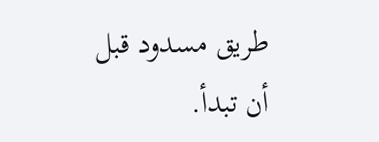طريق مسدود قبل أن تبدأ.